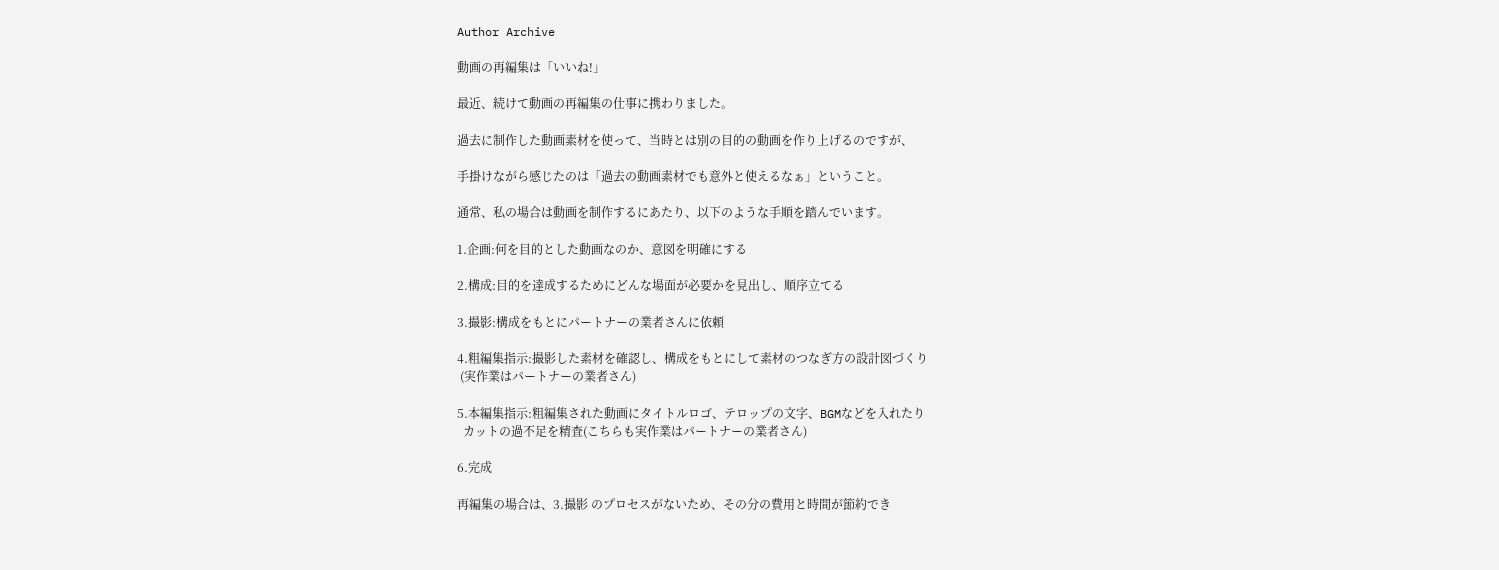Author Archive

動画の再編集は「いいね!」

最近、続けて動画の再編集の仕事に携わりました。

過去に制作した動画素材を使って、当時とは別の目的の動画を作り上げるのですが、

手掛けながら感じたのは「過去の動画素材でも意外と使えるなぁ」ということ。

通常、私の場合は動画を制作するにあたり、以下のような手順を踏んでいます。

1.企画:何を目的とした動画なのか、意図を明確にする

2.構成:目的を達成するためにどんな場面が必要かを見出し、順序立てる

3.撮影:構成をもとにパートナーの業者さんに依頼

4.粗編集指示:撮影した素材を確認し、構成をもとにして素材のつなぎ方の設計図づくり
 (実作業はパートナーの業者さん)

5.本編集指示:粗編集された動画にタイトルロゴ、テロップの文字、BGMなどを入れたり
  カットの過不足を精査(こちらも実作業はパートナーの業者さん)

6.完成

再編集の場合は、3.撮影 のプロセスがないため、その分の費用と時間が節約でき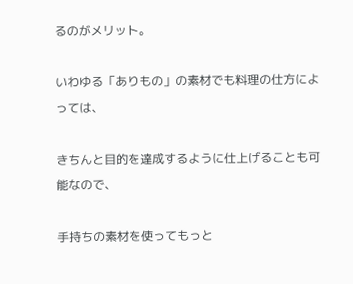るのがメリット。

いわゆる「ありもの」の素材でも料理の仕方によっては、

きちんと目的を達成するように仕上げることも可能なので、

手持ちの素材を使ってもっと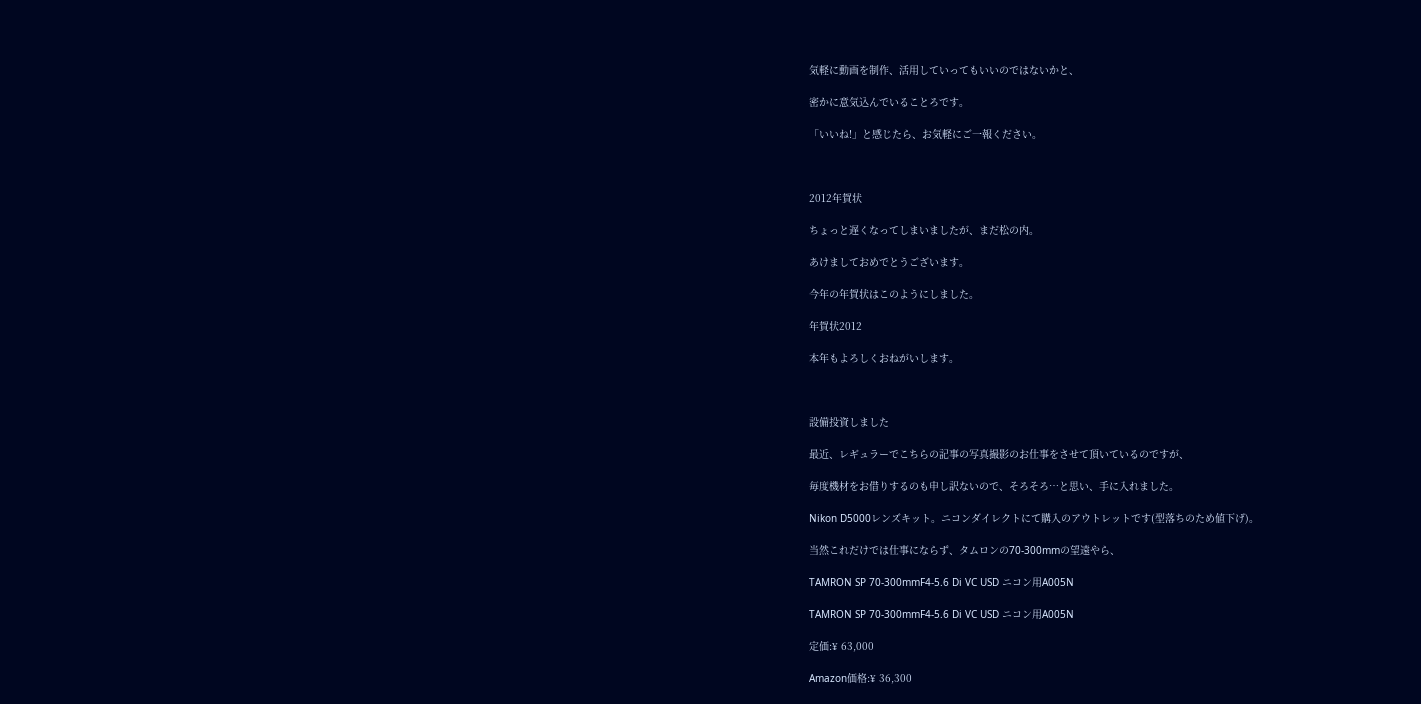気軽に動画を制作、活用していってもいいのではないかと、

密かに意気込んでいることろです。

「いいね!」と感じたら、お気軽にご一報ください。



2012年賀状

ちょっと遅くなってしまいましたが、まだ松の内。

あけましておめでとうございます。

今年の年賀状はこのようにしました。

年賀状2012

本年もよろしくおねがいします。



設備投資しました

最近、レギュラーでこちらの記事の写真撮影のお仕事をさせて頂いているのですが、

毎度機材をお借りするのも申し訳ないので、そろそろ…と思い、手に入れました。

Nikon D5000レンズキット。ニコンダイレクトにて購入のアウトレットです(型落ちのため値下げ)。

当然これだけでは仕事にならず、タムロンの70-300mmの望遠やら、

TAMRON SP 70-300mmF4-5.6 Di VC USD ニコン用A005N

TAMRON SP 70-300mmF4-5.6 Di VC USD ニコン用A005N

定価:¥ 63,000

Amazon価格:¥ 36,300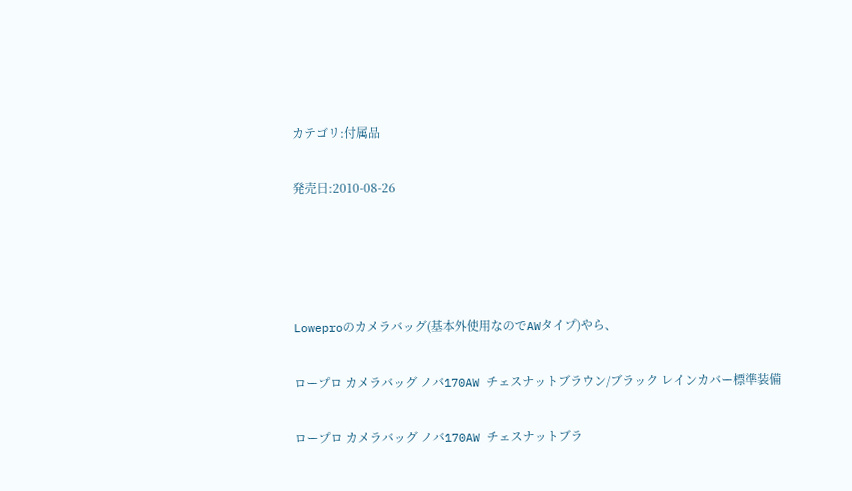カテゴリ:付属品

発売日:2010-08-26




Loweproのカメラバッグ(基本外使用なのでAWタイプ)やら、

ロープロ カメラバッグ ノバ170AW チェスナットブラウン/ブラック レインカバー標準装備

ロープロ カメラバッグ ノバ170AW チェスナットブラ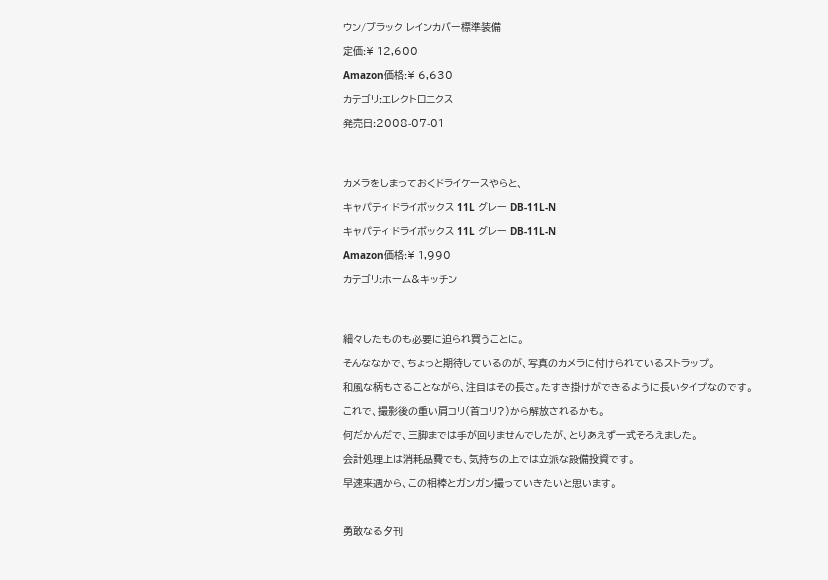ウン/ブラック レインカバー標準装備

定価:¥ 12,600

Amazon価格:¥ 6,630

カテゴリ:エレクトロニクス

発売日:2008-07-01




カメラをしまっておくドライケースやらと、

キャパティ ドライボックス 11L グレー DB-11L-N

キャパティ ドライボックス 11L グレー DB-11L-N

Amazon価格:¥ 1,990

カテゴリ:ホーム&キッチン




細々したものも必要に迫られ買うことに。

そんななかで、ちょっと期待しているのが、写真のカメラに付けられているストラップ。

和風な柄もさることながら、注目はその長さ。たすき掛けができるように長いタイプなのです。

これで、撮影後の重い肩コリ(首コリ?)から解放されるかも。

何だかんだで、三脚までは手が回りませんでしたが、とりあえず一式そろえました。

会計処理上は消耗品費でも、気持ちの上では立派な設備投資です。

早速来週から、この相棒とガンガン撮っていきたいと思います。



勇敢なる夕刊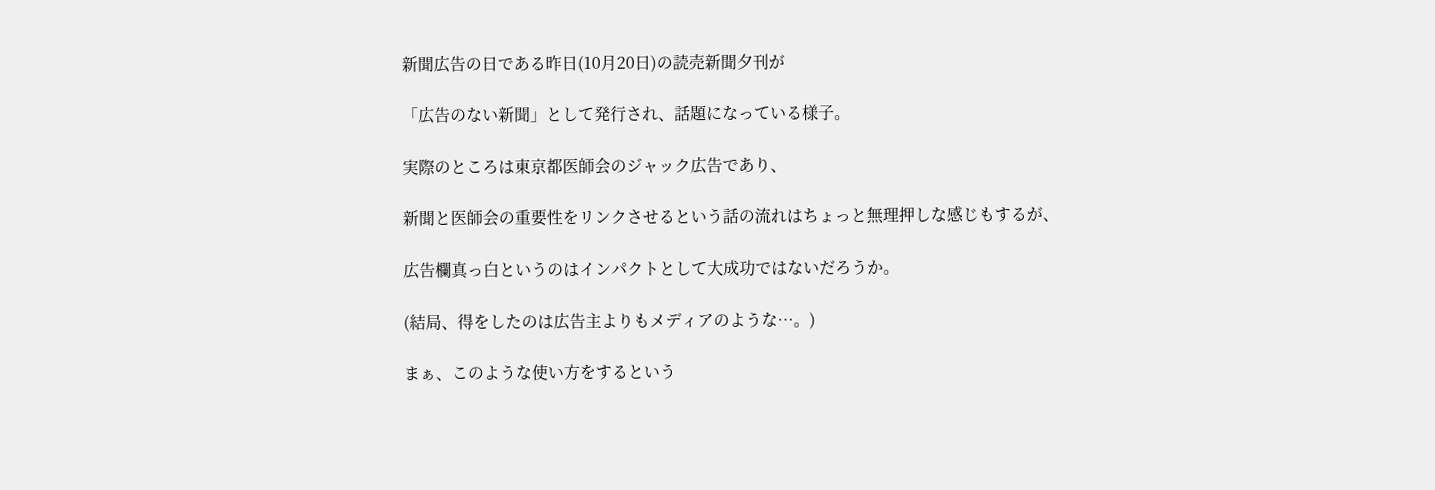新聞広告の日である昨日(10月20日)の読売新聞夕刊が

「広告のない新聞」として発行され、話題になっている様子。

実際のところは東京都医師会のジャック広告であり、

新聞と医師会の重要性をリンクさせるという話の流れはちょっと無理押しな感じもするが、

広告欄真っ白というのはインパクトとして大成功ではないだろうか。

(結局、得をしたのは広告主よりもメディアのような…。)

まぁ、このような使い方をするという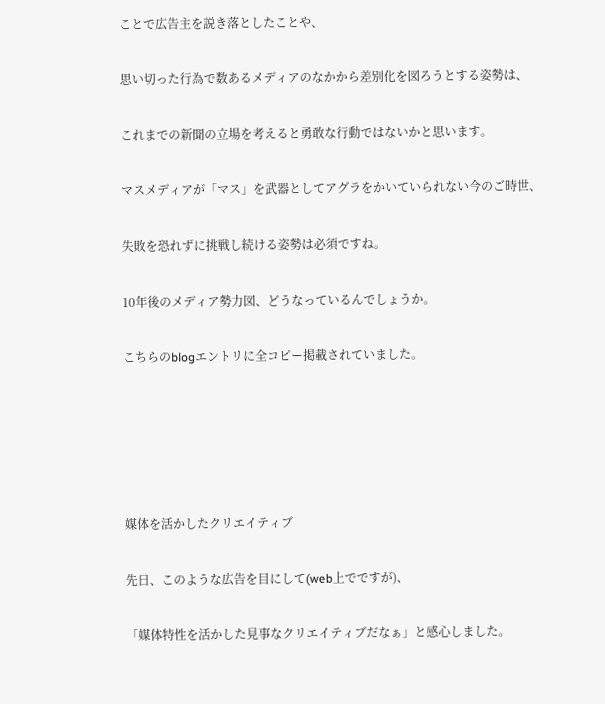ことで広告主を説き落としたことや、

思い切った行為で数あるメディアのなかから差別化を図ろうとする姿勢は、

これまでの新聞の立場を考えると勇敢な行動ではないかと思います。

マスメディアが「マス」を武器としてアグラをかいていられない今のご時世、

失敗を恐れずに挑戦し続ける姿勢は必須ですね。

10年後のメディア勢力図、どうなっているんでしょうか。

こちらのblogエントリに全コピー掲載されていました。





媒体を活かしたクリエイティブ

先日、このような広告を目にして(web上でですが)、

「媒体特性を活かした見事なクリエイティブだなぁ」と感心しました。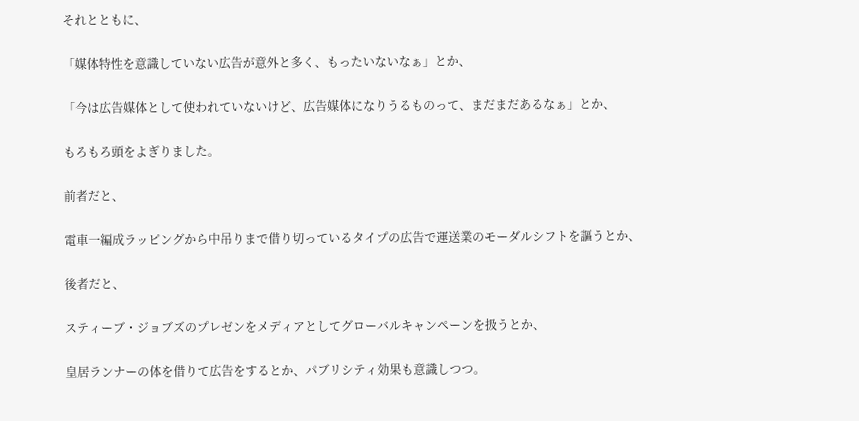それとともに、

「媒体特性を意識していない広告が意外と多く、もったいないなぁ」とか、

「今は広告媒体として使われていないけど、広告媒体になりうるものって、まだまだあるなぁ」とか、

もろもろ頭をよぎりました。

前者だと、

電車一編成ラッピングから中吊りまで借り切っているタイプの広告で運送業のモーダルシフトを謳うとか、

後者だと、

スティーブ・ジョブズのプレゼンをメディアとしてグローバルキャンペーンを扱うとか、

皇居ランナーの体を借りて広告をするとか、パブリシティ効果も意識しつつ。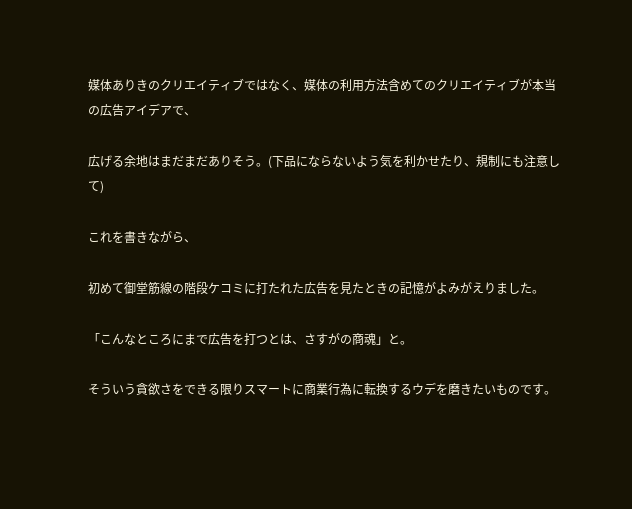媒体ありきのクリエイティブではなく、媒体の利用方法含めてのクリエイティブが本当の広告アイデアで、

広げる余地はまだまだありそう。(下品にならないよう気を利かせたり、規制にも注意して)

これを書きながら、

初めて御堂筋線の階段ケコミに打たれた広告を見たときの記憶がよみがえりました。

「こんなところにまで広告を打つとは、さすがの商魂」と。

そういう貪欲さをできる限りスマートに商業行為に転換するウデを磨きたいものです。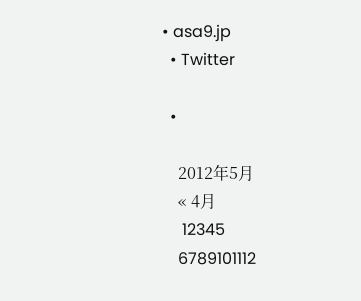• asa9.jp
  • Twitter

  •

    2012年5月
    « 4月
     12345
    6789101112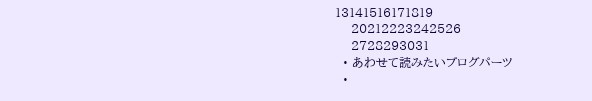13141516171819
    20212223242526
    2728293031
  • あわせて読みたいブログパーツ
  •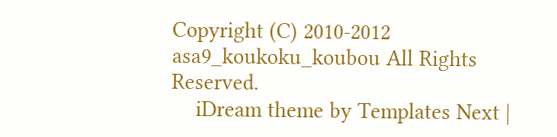Copyright (C) 2010-2012 asa9_koukoku_koubou All Rights Reserved.
    iDream theme by Templates Next |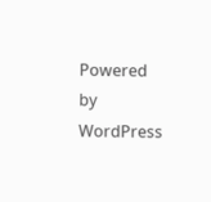Powered by WordPress